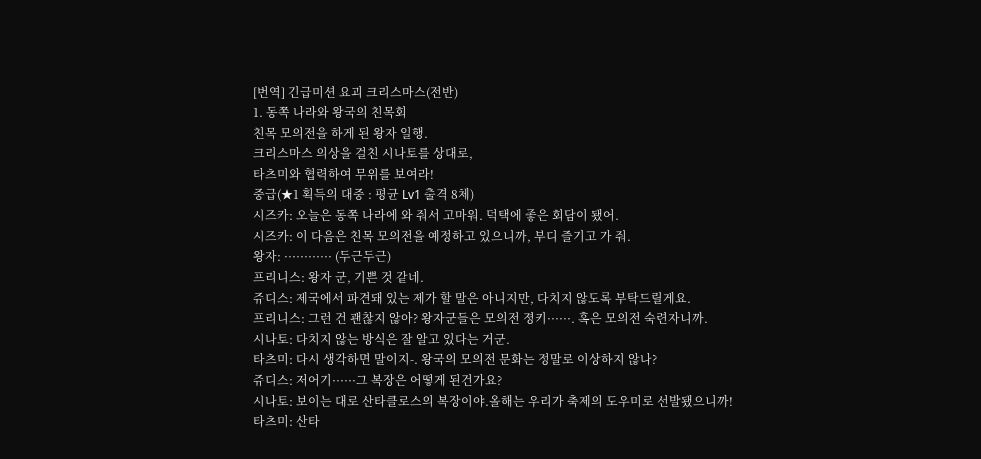[번역] 긴급미션 요괴 크리스마스(전반)
1. 동쪽 나라와 왕국의 친목회
친목 모의전을 하게 된 왕자 일행.
크리스마스 의상을 걸친 시나토를 상대로,
타츠미와 협력하여 무위를 보여라!
중급(★1 획득의 대중 : 평균 Lv1 출격 8체)
시즈카: 오늘은 동쪽 나라에 와 줘서 고마워. 덕택에 좋은 회담이 됐어.
시즈카: 이 다음은 친목 모의전을 예정하고 있으니까, 부디 즐기고 가 줘.
왕자: ············ (두근두근)
프리니스: 왕자 군, 기쁜 것 같네.
쥬디스: 제국에서 파견돼 있는 제가 할 말은 아니지만, 다치지 않도록 부탁드릴게요.
프리니스: 그런 건 괜찮지 않아? 왕자군들은 모의전 졍키······. 혹은 모의전 숙련자니까.
시나토: 다치지 않는 방식은 잘 알고 있다는 거군.
타츠미: 다시 생각하면 말이지-. 왕국의 모의전 문화는 정말로 이상하지 않나?
쥬디스: 저어기······그 복장은 어떻게 된건가요?
시나토: 보이는 대로 산타클로스의 복장이야.올해는 우리가 축제의 도우미로 선발됐으니까!
타츠미: 산타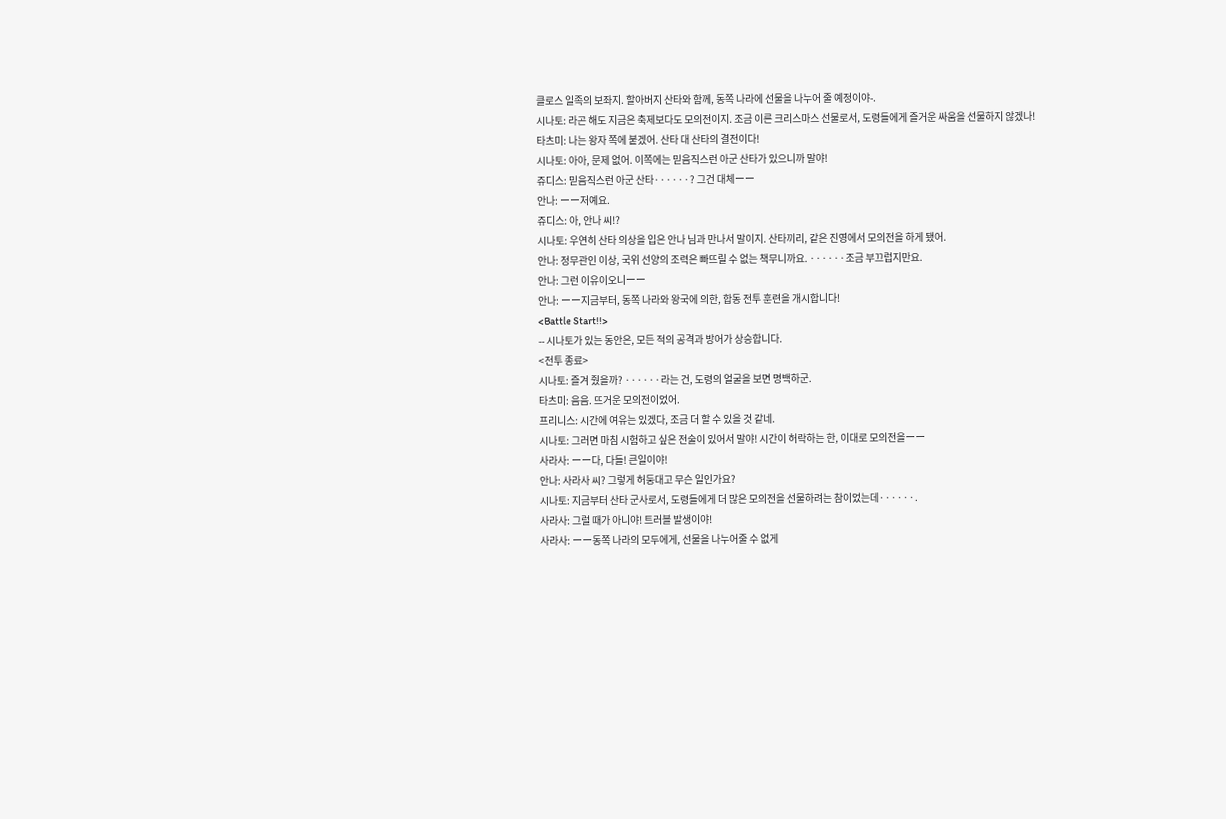클로스 일족의 보좌지. 할아버지 산타와 함께, 동쪽 나라에 선물을 나누어 줄 예정이야-.
시나토: 라곤 해도 지금은 축제보다도 모의전이지. 조금 이른 크리스마스 선물로서, 도령들에게 즐거운 싸움을 선물하지 않겠나!
타츠미: 나는 왕자 쪽에 붙겠어. 산타 대 산타의 결전이다!
시나토: 아아, 문제 없어. 이쪽에는 믿음직스런 아군 산타가 있으니까 말야!
쥬디스: 믿음직스런 아군 산타······? 그건 대체ーー
안나: ーー저예요.
쥬디스: 아, 안나 씨!?
시나토: 우연히 산타 의상을 입은 안나 님과 만나서 말이지. 산타끼리, 같은 진영에서 모의전을 하게 됐어.
안나: 정무관인 이상, 국위 선양의 조력은 빠뜨릴 수 없는 책무니까요. ······조금 부끄럽지만요.
안나: 그런 이유이오니ーー
안나: ーー지금부터, 동쪽 나라와 왕국에 의한, 합동 전투 훈련을 개시합니다!
<Battle Start!!>
-- 시나토가 있는 동안은, 모든 적의 공격과 방어가 상승합니다.
<전투 종료>
시나토: 즐겨 줬을까? ······라는 건, 도령의 얼굴을 보면 명백하군.
타츠미: 음음. 뜨거운 모의전이었어.
프리니스: 시간에 여유는 있겠다, 조금 더 할 수 있을 것 같네.
시나토: 그러면 마침 시험하고 싶은 전술이 있어서 말야! 시간이 허락하는 한, 이대로 모의전을ーー
사라사: ーー다, 다들! 큰일이야!
안나: 사라사 씨? 그렇게 허둥대고 무슨 일인가요?
시나토: 지금부터 산타 군사로서, 도령들에게 더 많은 모의전을 선물하려는 참이었는데······.
사라사: 그럴 때가 아니야! 트러블 발생이야!
사라사: ーー동쪽 나라의 모두에게, 선물을 나누어줄 수 없게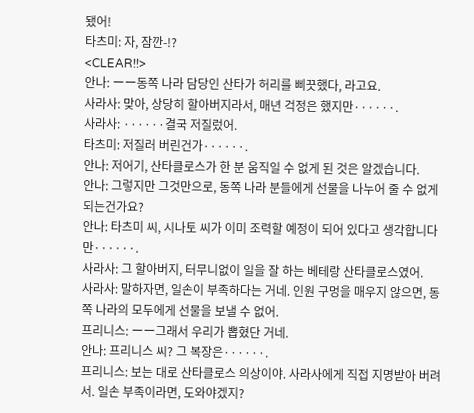됐어!
타츠미: 자, 잠깐-!?
<CLEAR!!>
안나: ーー동쪽 나라 담당인 산타가 허리를 삐끗했다, 라고요.
사라사: 맞아, 상당히 할아버지라서, 매년 걱정은 했지만······.
사라사: ······결국 저질렀어.
타츠미: 저질러 버린건가······.
안나: 저어기, 산타클로스가 한 분 움직일 수 없게 된 것은 알겠습니다.
안나: 그렇지만 그것만으로, 동쪽 나라 분들에게 선물을 나누어 줄 수 없게 되는건가요?
안나: 타츠미 씨, 시나토 씨가 이미 조력할 예정이 되어 있다고 생각합니다만······.
사라사: 그 할아버지, 터무니없이 일을 잘 하는 베테랑 산타클로스였어.
사라사: 말하자면, 일손이 부족하다는 거네. 인원 구멍을 매우지 않으면, 동쪽 나라의 모두에게 선물을 보낼 수 없어.
프리니스: ーー그래서 우리가 뽑혔단 거네.
안나: 프리니스 씨? 그 복장은······.
프리니스: 보는 대로 산타클로스 의상이야. 사라사에게 직접 지명받아 버려서. 일손 부족이라면, 도와야겠지?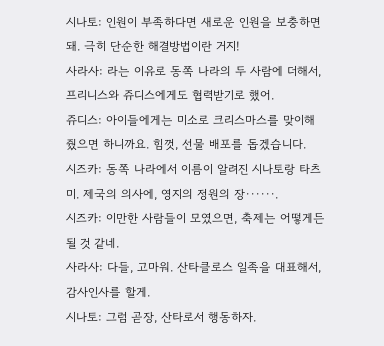시나토: 인원이 부족하다면 새로운 인원을 보충하면 돼. 극히 단순한 해결방법이란 거지!
사라사: 라는 이유로 동쪽 나라의 두 사람에 더해서, 프리니스와 쥬디스에게도 협력받기로 했어.
쥬디스: 아이들에게는 미소로 크리스마스를 맞이해 줬으면 하니까요. 힘껏, 선물 배포를 돕겠습니다.
시즈카: 동쪽 나라에서 이름이 알려진 시나토랑 타츠미. 제국의 의사에, 영지의 정원의 장······.
시즈카: 이만한 사람들이 모였으면, 축제는 어떻게든 될 것 같네.
사라사: 다들, 고마워. 산타클로스 일족을 대표해서, 감사인사를 할게.
시나토: 그럼 곧장, 산타로서 행동하자.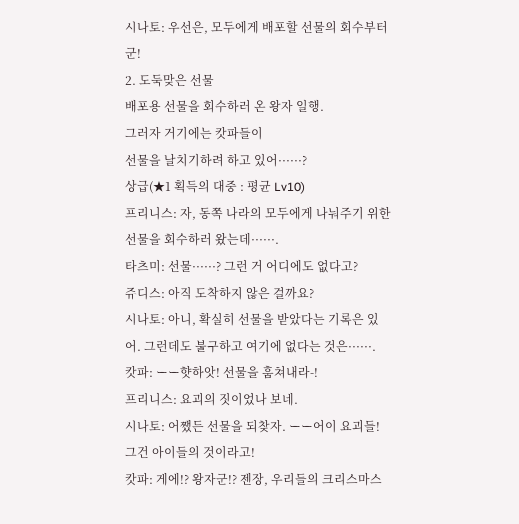시나토: 우선은, 모두에게 배포할 선물의 회수부터군!
2. 도둑맞은 선물
배포용 선물을 회수하러 온 왕자 일행.
그러자 거기에는 캇파들이
선물을 날치기하려 하고 있어······?
상급(★1 획득의 대중 : 평균 Lv10)
프리니스: 자, 동쪽 나라의 모두에게 나눠주기 위한 선물을 회수하러 왔는데······.
타츠미: 선물······? 그런 거 어디에도 없다고?
쥬디스: 아직 도착하지 않은 걸까요?
시나토: 아니, 확실히 선물을 받았다는 기록은 있어. 그런데도 불구하고 여기에 없다는 것은······.
캇파: ーー햣하앗! 선물을 훔쳐내라-!
프리니스: 요괴의 짓이었나 보네.
시나토: 어쨌든 선물을 되찾자. ーー어이 요괴들! 그건 아이들의 것이라고!
캇파: 게에!? 왕자군!? 젠장, 우리들의 크리스마스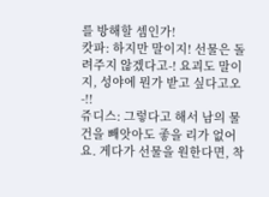를 방해할 셈인가!
캇파: 하지만 말이지! 선물은 돌려주지 않겠다고-! 요괴도 말이지, 성야에 뭔가 받고 싶다고오-!!
쥬디스: 그렇다고 해서 남의 물건을 빼앗아도 좋을 리가 없어요. 게다가 선물을 원한다면, 착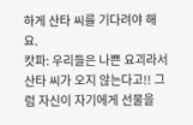하게 산타 씨를 기다려야 해요.
캇파: 우리들은 나쁜 요괴라서 산타 씨가 오지 않는다고!! 그럼 자신이 자기에게 선물을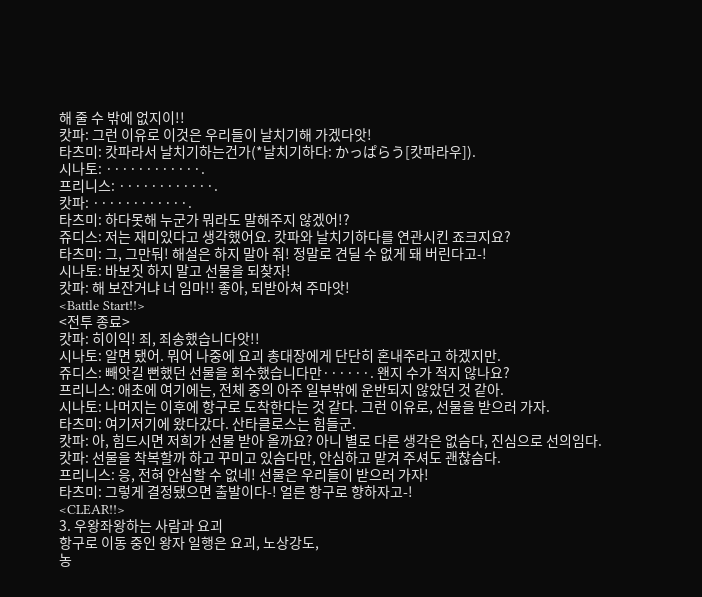해 줄 수 밖에 없지이!!
캇파: 그런 이유로 이것은 우리들이 날치기해 가겠다앗!
타츠미: 캇파라서 날치기하는건가(*날치기하다: かっぱらう[캇파라우]).
시나토: ············.
프리니스: ············.
캇파: ············.
타츠미: 하다못해 누군가 뭐라도 말해주지 않겠어!?
쥬디스: 저는 재미있다고 생각했어요. 캇파와 날치기하다를 연관시킨 죠크지요?
타츠미: 그, 그만둬! 해설은 하지 말아 줘! 정말로 견딜 수 없게 돼 버린다고-!
시나토: 바보짓 하지 말고 선물을 되찾자!
캇파: 해 보잔거냐 너 임마!! 좋아, 되받아쳐 주마앗!
<Battle Start!!>
<전투 종료>
캇파: 히이익! 죄, 죄송했습니다앗!!
시나토: 알면 됐어. 뭐어 나중에 요괴 총대장에게 단단히 혼내주라고 하겠지만.
쥬디스: 빼앗길 뻔했던 선물을 회수했습니다만······. 왠지 수가 적지 않나요?
프리니스: 애초에 여기에는, 전체 중의 아주 일부밖에 운반되지 않았던 것 같아.
시나토: 나머지는 이후에 항구로 도착한다는 것 같다. 그런 이유로, 선물을 받으러 가자.
타츠미: 여기저기에 왔다갔다. 산타클로스는 힘들군.
캇파: 아, 힘드시면 저희가 선물 받아 올까요? 아니 별로 다른 생각은 없슴다, 진심으로 선의임다.
캇파: 선물을 착복할까 하고 꾸미고 있슴다만, 안심하고 맡겨 주셔도 괜찮슴다.
프리니스: 응, 전혀 안심할 수 없네! 선물은 우리들이 받으러 가자!
타츠미: 그렇게 결정됐으면 출발이다-! 얼른 항구로 향하자고-!
<CLEAR!!>
3. 우왕좌왕하는 사람과 요괴
항구로 이동 중인 왕자 일행은 요괴, 노상강도,
농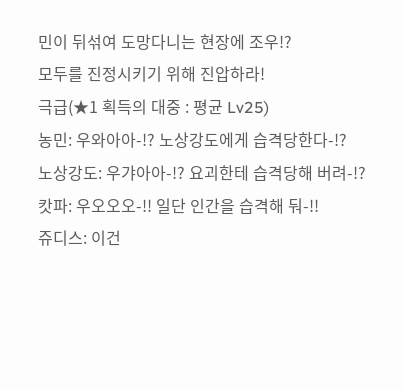민이 뒤섞여 도망다니는 현장에 조우!?
모두를 진정시키기 위해 진압하라!
극급(★1 획득의 대중 : 평균 Lv25)
농민: 우와아아-!? 노상강도에게 습격당한다-!?
노상강도: 우갸아아-!? 요괴한테 습격당해 버려-!?
캇파: 우오오오-!! 일단 인간을 습격해 둬-!!
쥬디스: 이건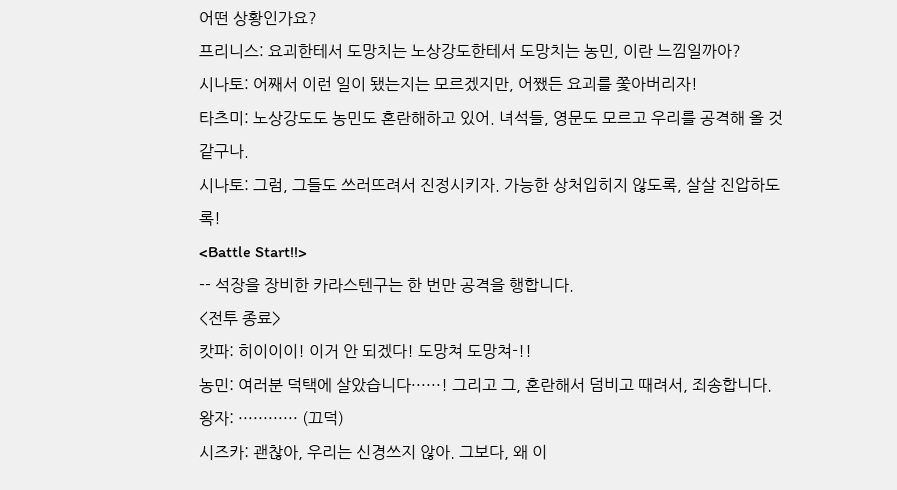어떤 상황인가요?
프리니스: 요괴한테서 도망치는 노상강도한테서 도망치는 농민, 이란 느낌일까아?
시나토: 어째서 이런 일이 됐는지는 모르겠지만, 어쨌든 요괴를 쫓아버리자!
타츠미: 노상강도도 농민도 혼란해하고 있어. 녀석들, 영문도 모르고 우리를 공격해 올 것 같구나.
시나토: 그럼, 그들도 쓰러뜨려서 진정시키자. 가능한 상처입히지 않도록, 살살 진압하도록!
<Battle Start!!>
-- 석장을 장비한 카라스텐구는 한 번만 공격을 행합니다.
<전투 종료>
캇파: 히이이이! 이거 안 되겠다! 도망쳐 도망쳐-!!
농민: 여러분 덕택에 살았습니다······! 그리고 그, 혼란해서 덤비고 때려서, 죄송합니다.
왕자: ············ (끄덕)
시즈카: 괜찮아, 우리는 신경쓰지 않아. 그보다, 왜 이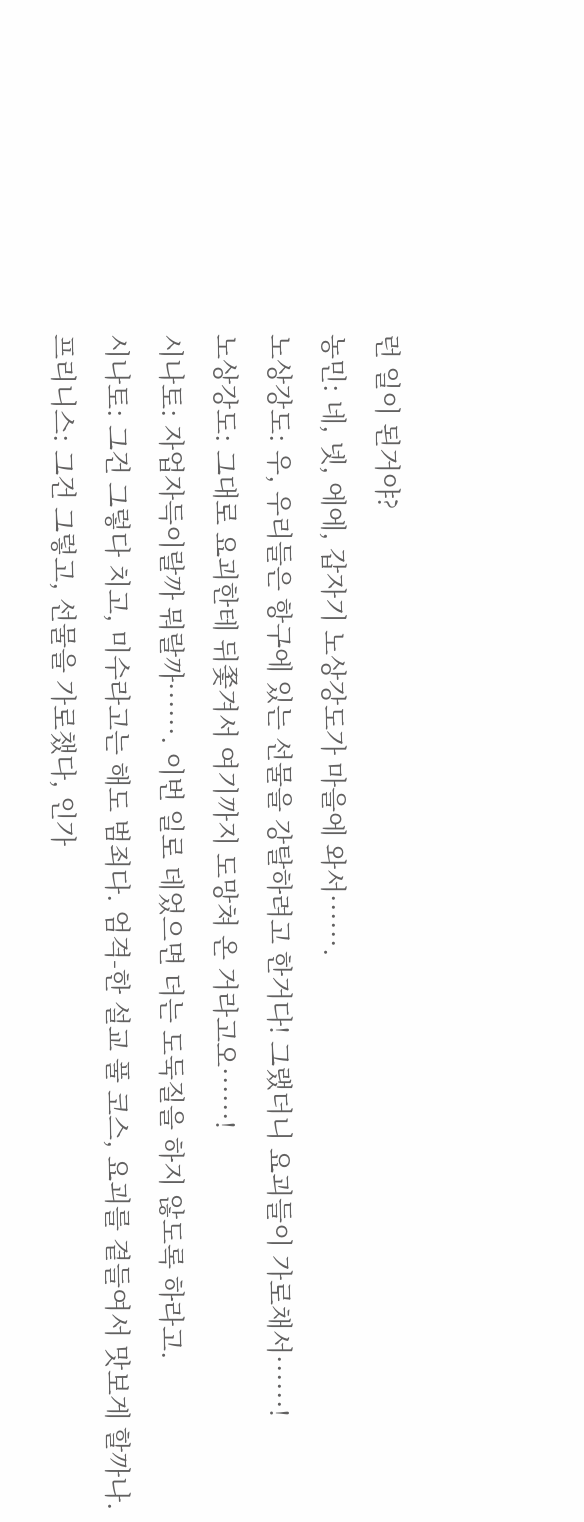런 일이 된거야?
농민: 네, 넷, 에에, 갑자기 노상강도가 마을에 와서······.
노상강도: 우, 우리들은 항구에 있는 선물을 강탈하려고 한거다! 그랬더니 요괴들이 가로채서······!
노상강도: 그대로 요괴한테 뒤쫓겨서 여기까지 도망쳐 온 거라고오······!
시나토: 자업자득이랄까 뭐랄까······. 이번 일로 데었으면 더는 도둑질을 하지 않도록 하라고.
시나토: 그건 그렇다 치고, 미수라고는 해도 범죄다. 엄격-한 설교 풀 코스, 요괴를 곁들여서 맛보게 할까나.
프리니스: 그건 그렇고, 선물을 가로챘다, 인가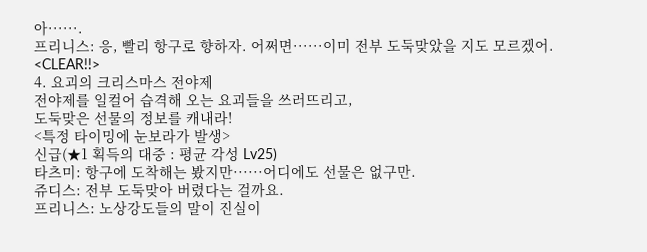아······.
프리니스: 응, 빨리 항구로 향하자. 어쩌면······이미 전부 도둑맞았을 지도 모르겠어.
<CLEAR!!>
4. 요괴의 크리스마스 전야제
전야제를 일컬어 습격해 오는 요괴들을 쓰러뜨리고,
도둑맞은 선물의 정보를 캐내라!
<특정 타이밍에 눈보라가 발생>
신급(★1 획득의 대중 : 평균 각성 Lv25)
타츠미: 항구에 도착해는 봤지만······어디에도 선물은 없구만.
쥬디스: 전부 도둑맞아 버렸다는 걸까요.
프리니스: 노상강도들의 말이 진실이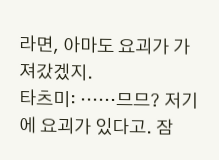라면, 아마도 요괴가 가져갔겠지.
타츠미: ······므므? 저기에 요괴가 있다고. 잠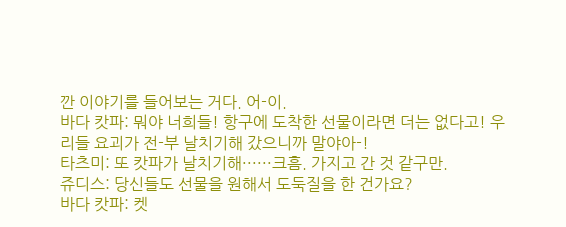깐 이야기를 들어보는 거다. 어-이.
바다 캇파: 뭐야 너희들! 항구에 도착한 선물이라면 더는 없다고! 우리들 요괴가 전-부 날치기해 갔으니까 말야아-!
타츠미: 또 캇파가 날치기해······크흠. 가지고 간 것 같구만.
쥬디스: 당신들도 선물을 원해서 도둑질을 한 건가요?
바다 캇파: 켓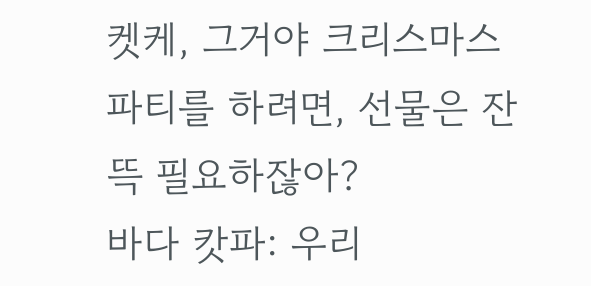켓케, 그거야 크리스마스 파티를 하려면, 선물은 잔뜩 필요하잖아?
바다 캇파: 우리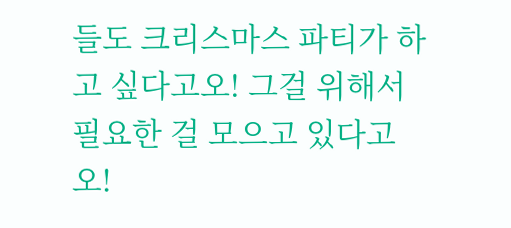들도 크리스마스 파티가 하고 싶다고오! 그걸 위해서 필요한 걸 모으고 있다고오!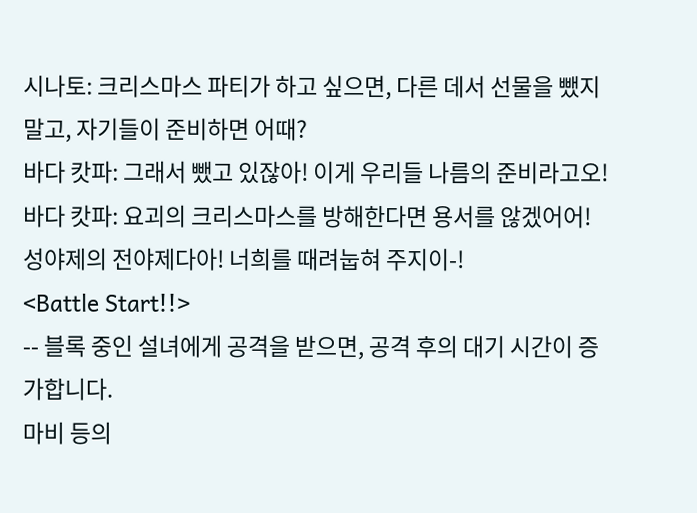시나토: 크리스마스 파티가 하고 싶으면, 다른 데서 선물을 뺐지 말고, 자기들이 준비하면 어때?
바다 캇파: 그래서 뺐고 있잖아! 이게 우리들 나름의 준비라고오!
바다 캇파: 요괴의 크리스마스를 방해한다면 용서를 않겠어어! 성야제의 전야제다아! 너희를 때려눕혀 주지이-!
<Battle Start!!>
-- 블록 중인 설녀에게 공격을 받으면, 공격 후의 대기 시간이 증가합니다.
마비 등의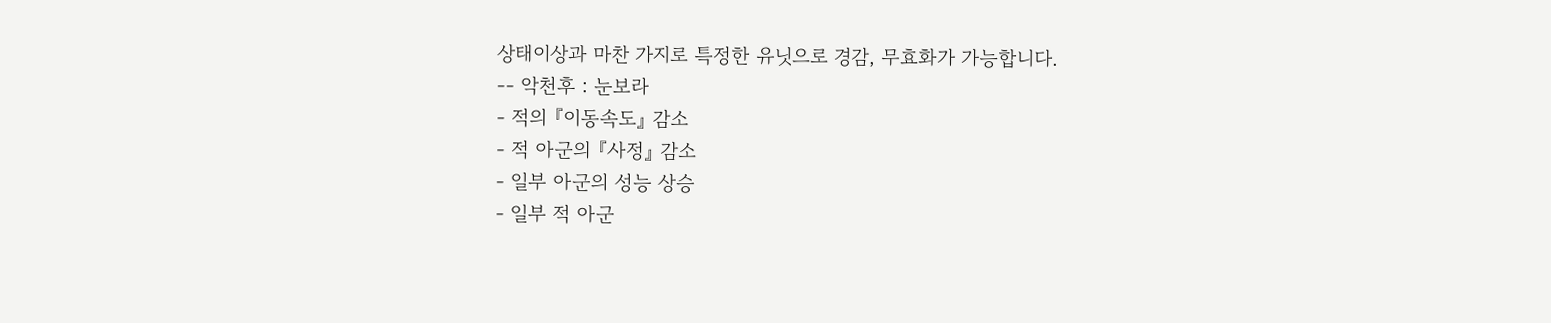상태이상과 마찬 가지로 특정한 유닛으로 경감, 무효화가 가능합니다.
-- 악천후 : 눈보라
- 적의 『이동속도』 감소
- 적 아군의 『사정』 감소
- 일부 아군의 성능 상승
- 일부 적 아군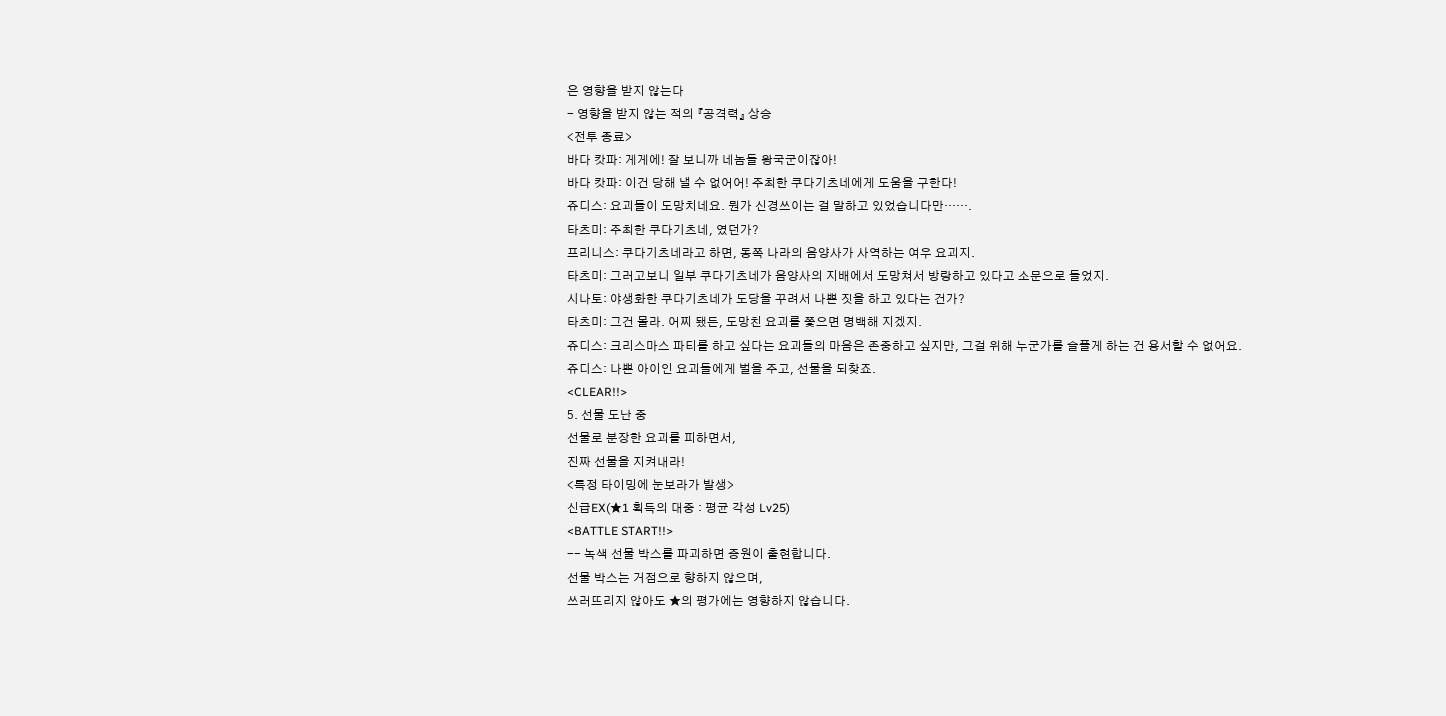은 영향을 받지 않는다
- 영향을 받지 않는 적의 『공격력』 상승
<전투 종료>
바다 캇파: 게게에! 잘 보니까 네놈들 왕국군이잖아!
바다 캇파: 이건 당해 낼 수 없어어! 주최한 쿠다기츠네에게 도움을 구한다!
쥬디스: 요괴들이 도망치네요. 뭔가 신경쓰이는 걸 말하고 있었습니다만······.
타츠미: 주최한 쿠다기츠네, 였던가?
프리니스: 쿠다기츠네라고 하면, 동쪽 나라의 음양사가 사역하는 여우 요괴지.
타츠미: 그러고보니 일부 쿠다기츠네가 음양사의 지배에서 도망쳐서 방랑하고 있다고 소문으로 들었지.
시나토: 야생화한 쿠다기츠네가 도당을 꾸려서 나쁜 짓을 하고 있다는 건가?
타츠미: 그건 몰라. 어찌 됐든, 도망친 요괴를 쫓으면 명백해 지겠지.
쥬디스: 크리스마스 파티를 하고 싶다는 요괴들의 마음은 존중하고 싶지만, 그걸 위해 누군가를 슬플게 하는 건 용서할 수 없어요.
쥬디스: 나쁜 아이인 요괴들에게 벌을 주고, 선물을 되찾죠.
<CLEAR!!>
5. 선물 도난 중
선물로 분장한 요괴를 피하면서,
진짜 선물을 지켜내라!
<특정 타이밍에 눈보라가 발생>
신급EX(★1 획득의 대중 : 평균 각성 Lv25)
<BATTLE START!!>
-- 녹색 선물 박스를 파괴하면 증원이 출현합니다.
선물 박스는 거점으로 향하지 않으며,
쓰러뜨리지 않아도 ★의 평가에는 영향하지 않습니다.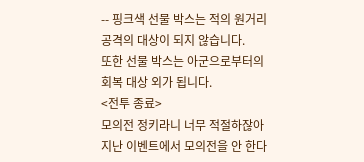-- 핑크색 선물 박스는 적의 원거리 공격의 대상이 되지 않습니다.
또한 선물 박스는 아군으로부터의 회복 대상 외가 됩니다.
<전투 종료>
모의전 정키라니 너무 적절하잖아
지난 이벤트에서 모의전을 안 한다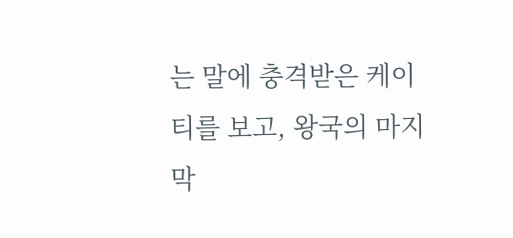는 말에 충격받은 케이티를 보고, 왕국의 마지막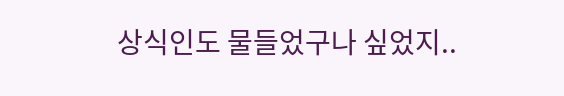상식인도 물들었구나 싶었지..